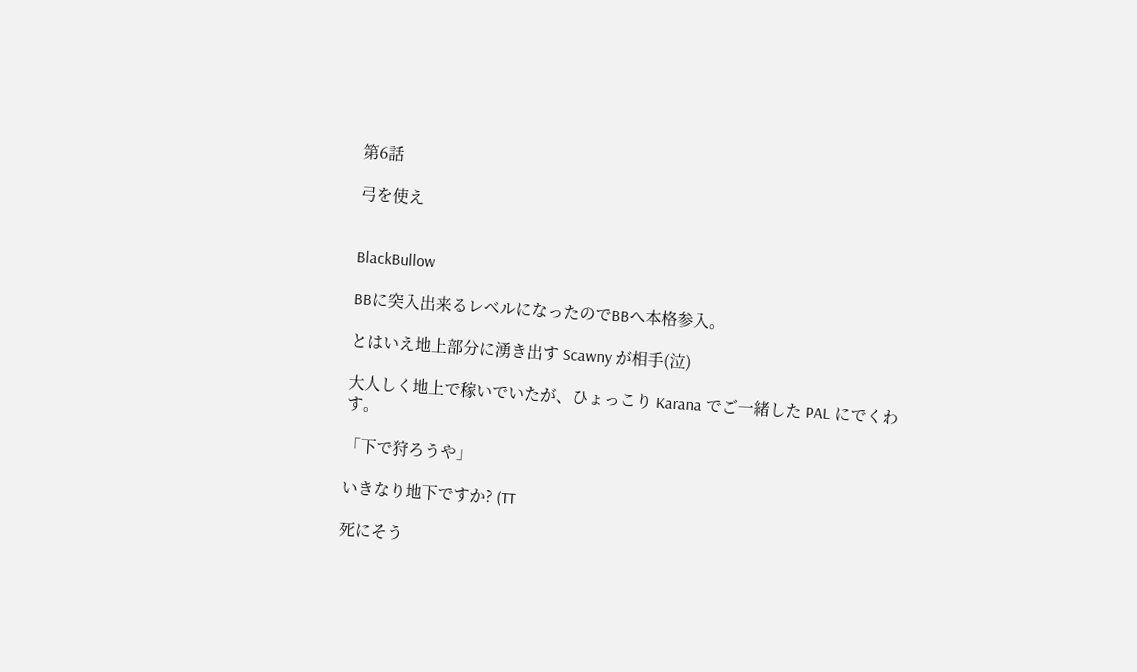第6話

弓を使え


BlackBullow

BBに突入出来るレベルになったのでBBへ本格参入。

とはいえ地上部分に湧き出す Scawny が相手(泣)

大人しく地上で稼いでいたが、ひょっこり Karana でご一緒した PAL にでくわす。

「下で狩ろうや」

いきなり地下ですか? (TT

死にそう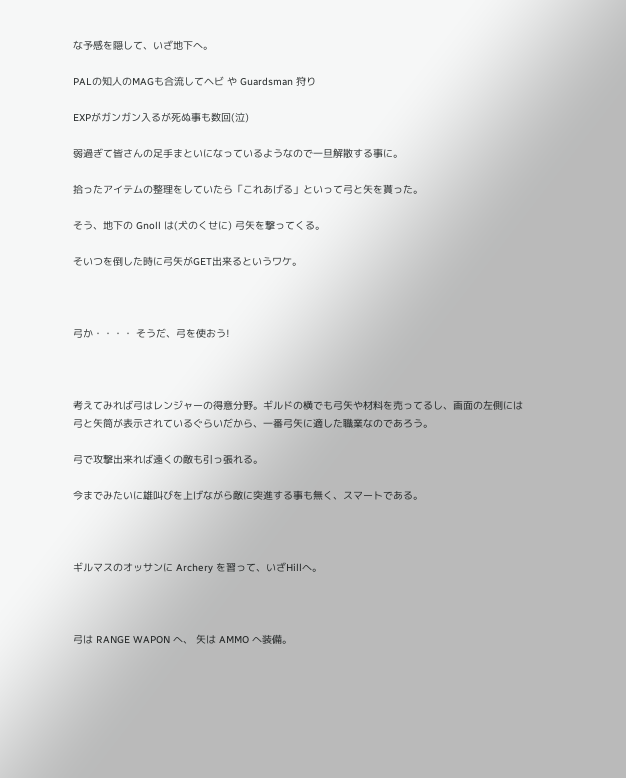な予感を隠して、いざ地下へ。

PALの知人のMAGも合流してヘビ や Guardsman 狩り

EXPがガンガン入るが死ぬ事も数回(泣)

弱過ぎて皆さんの足手まといになっているようなので一旦解散する事に。

拾ったアイテムの整理をしていたら「これあげる」といって弓と矢を貰った。

そう、地下の Gnoll は(犬のくせに) 弓矢を撃ってくる。

そいつを倒した時に弓矢がGET出来るというワケ。



弓か・・・・ そうだ、弓を使おう!



考えてみれば弓はレンジャーの得意分野。ギルドの横でも弓矢や材料を売ってるし、画面の左側には弓と矢筒が表示されているぐらいだから、一番弓矢に適した職業なのであろう。

弓で攻撃出来れば遠くの敵も引っ張れる。

今までみたいに雄叫びを上げながら敵に突進する事も無く、スマートである。



ギルマスのオッサンに Archery を習って、いざHillへ。



弓は RANGE WAPON へ、 矢は AMMO へ装備。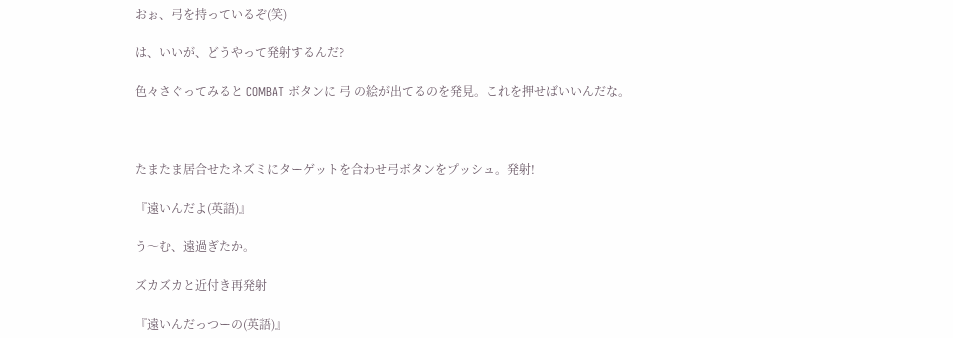おぉ、弓を持っているぞ(笑)

は、いいが、どうやって発射するんだ?

色々さぐってみると COMBAT ボタンに 弓 の絵が出てるのを発見。これを押せばいいんだな。



たまたま居合せたネズミにターゲットを合わせ弓ボタンをプッシュ。発射!

『遠いんだよ(英語)』

う〜む、遠過ぎたか。

ズカズカと近付き再発射

『遠いんだっつーの(英語)』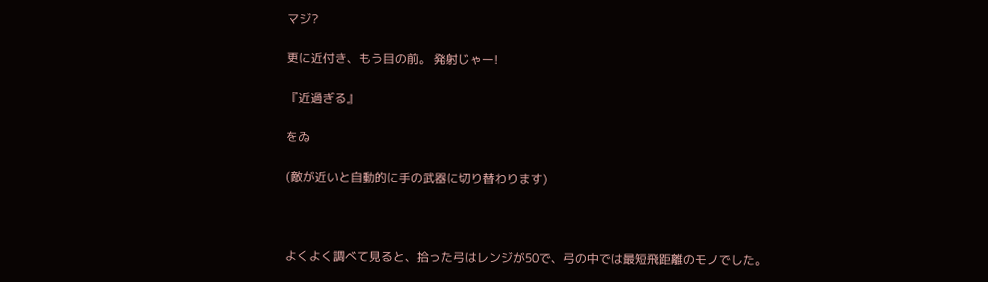マジ?

更に近付き、もう目の前。 発射じゃー!

『近過ぎる』

をゐ

(敵が近いと自動的に手の武器に切り替わります)



よくよく調べて見ると、拾った弓はレンジが50で、弓の中では最短飛距離のモノでした。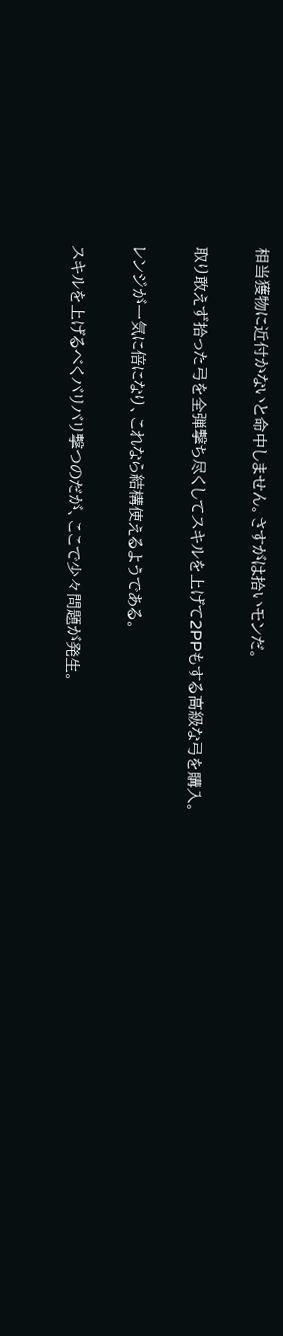相当獲物に近付かないと命中しません。さすがは拾いモンだ。

取り敢えず拾った弓を全弾撃ち尽くしてスキルを上げて2PPもする高級な弓を購入。

レンジが一気に倍になり、これなら結構使えるようである。

スキルを上げるべくバリバリ撃つのだが、ここで少々問題が発生。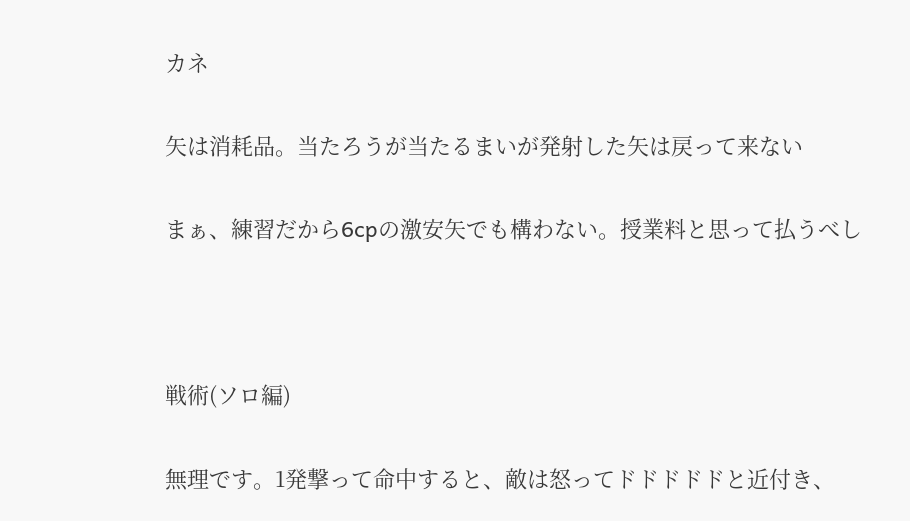カネ

矢は消耗品。当たろうが当たるまいが発射した矢は戻って来ない

まぁ、練習だから6cpの激安矢でも構わない。授業料と思って払うべし



戦術(ソロ編)

無理です。1発撃って命中すると、敵は怒ってドドドドドと近付き、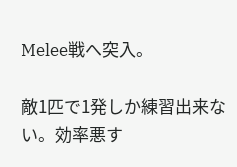Melee戦へ突入。

敵1匹で1発しか練習出来ない。効率悪す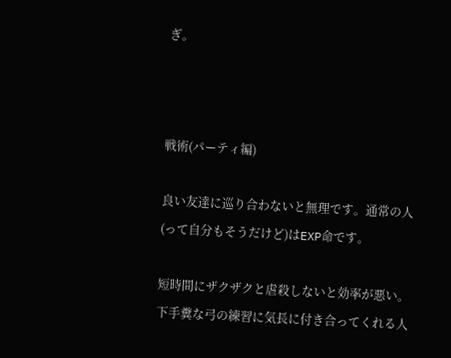ぎ。



戦術(パーティ編)

良い友達に巡り合わないと無理です。通常の人(って自分もそうだけど)はEXP命です。

短時間にザクザクと虐殺しないと効率が悪い。下手糞な弓の練習に気長に付き合ってくれる人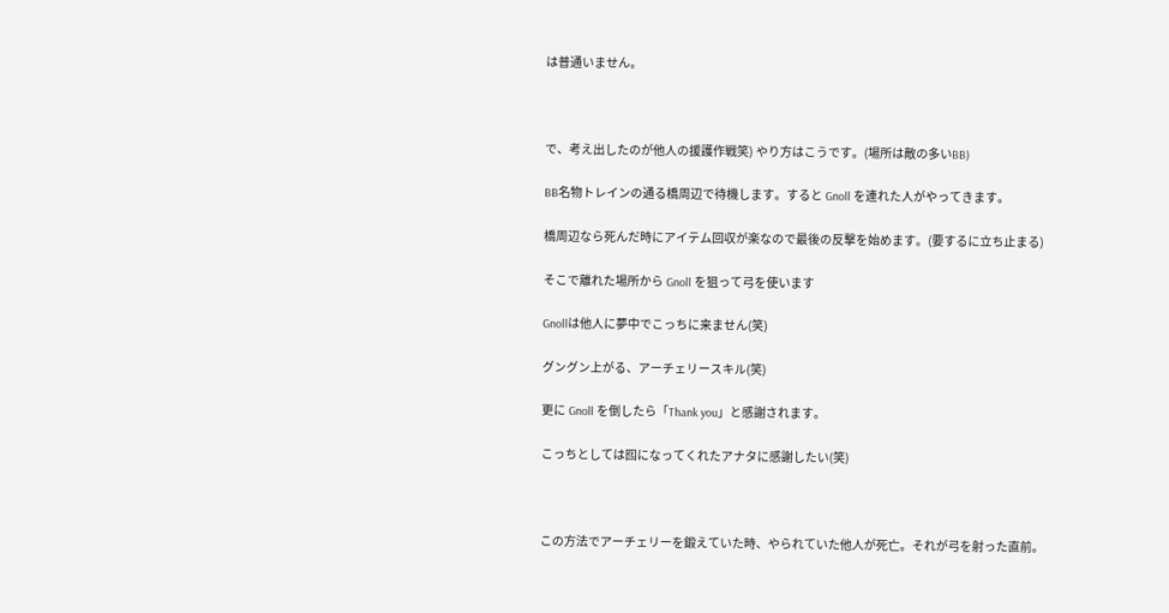は普通いません。



で、考え出したのが他人の援護作戦笑) やり方はこうです。(場所は敵の多いBB)

BB名物トレインの通る橋周辺で待機します。すると Gnoll を連れた人がやってきます。

橋周辺なら死んだ時にアイテム回収が楽なので最後の反撃を始めます。(要するに立ち止まる)

そこで離れた場所から Gnoll を狙って弓を使います

Gnollは他人に夢中でこっちに来ません(笑)

グングン上がる、アーチェリースキル(笑)

更に Gnoll を倒したら「Thank you」と感謝されます。

こっちとしては囮になってくれたアナタに感謝したい(笑)



この方法でアーチェリーを鍛えていた時、やられていた他人が死亡。それが弓を射った直前。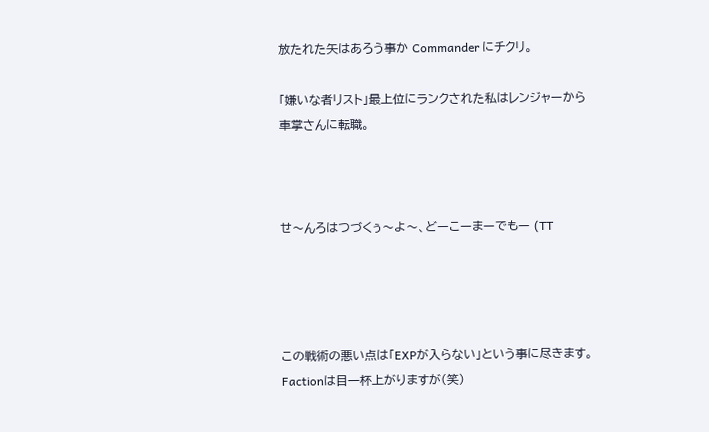放たれた矢はあろう事か Commander にチクリ。

「嫌いな者リスト」最上位にランクされた私はレンジャーから車掌さんに転職。



せ〜んろはつづくぅ〜よ〜、どーこーまーでもー (TT




この戦術の悪い点は「EXPが入らない」という事に尽きます。Factionは目一杯上がりますが(笑)